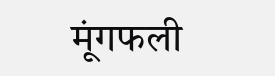मूंगफली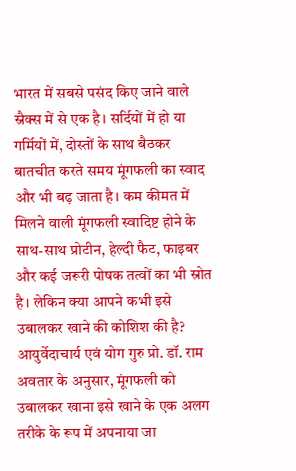भारत में सबसे पसंद किए जाने वाले स्नैक्स में से एक है। सर्दियों में हो या गर्मियों में, दोस्तों के साथ बैठकर बातचीत करते समय मूंगफली का स्वाद और भी बढ़ जाता है। कम कीमत में मिलने वाली मूंगफली स्वादिष्ट होने के साथ-साथ प्रोटीन, हेल्दी फैट, फाइबर और कई जरूरी पोषक तत्वों का भी स्रोत है। लेकिन क्या आपने कभी इसे उबालकर खाने की कोशिश की है?
आयुर्वेदाचार्य एवं योग गुरु प्रो. डॉ. राम अवतार के अनुसार, मूंगफली को उबालकर खाना इसे खाने के एक अलग तरीके के रूप में अपनाया जा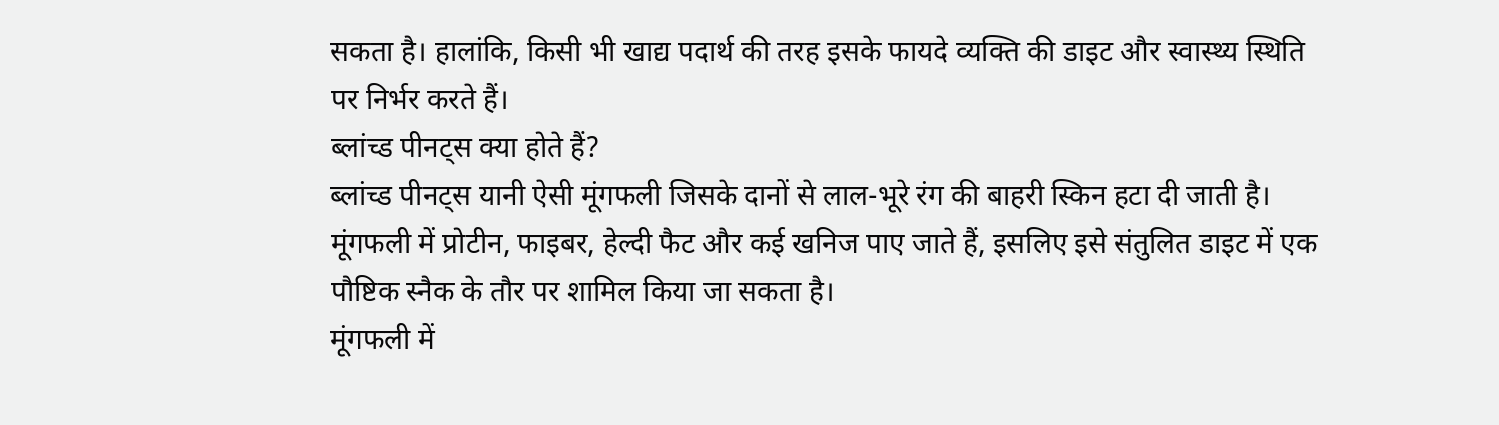सकता है। हालांकि, किसी भी खाद्य पदार्थ की तरह इसके फायदे व्यक्ति की डाइट और स्वास्थ्य स्थिति पर निर्भर करते हैं।
ब्लांच्ड पीनट्स क्या होते हैं?
ब्लांच्ड पीनट्स यानी ऐसी मूंगफली जिसके दानों से लाल-भूरे रंग की बाहरी स्किन हटा दी जाती है। मूंगफली में प्रोटीन, फाइबर, हेल्दी फैट और कई खनिज पाए जाते हैं, इसलिए इसे संतुलित डाइट में एक पौष्टिक स्नैक के तौर पर शामिल किया जा सकता है।
मूंगफली में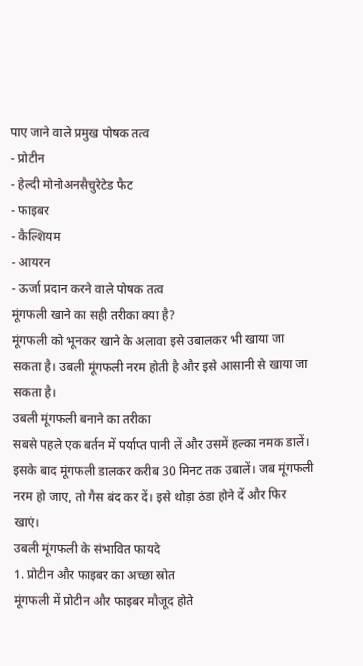पाए जाने वाले प्रमुख पोषक तत्व
- प्रोटीन
- हेल्दी मोनोअनसैचुरेटेड फैट
- फाइबर
- कैल्शियम
- आयरन
- ऊर्जा प्रदान करने वाले पोषक तत्व
मूंगफली खाने का सही तरीका क्या है?
मूंगफली को भूनकर खाने के अलावा इसे उबालकर भी खाया जा सकता है। उबली मूंगफली नरम होती है और इसे आसानी से खाया जा सकता है।
उबली मूंगफली बनाने का तरीका
सबसे पहले एक बर्तन में पर्याप्त पानी लें और उसमें हल्का नमक डालें। इसके बाद मूंगफली डालकर करीब 30 मिनट तक उबालें। जब मूंगफली नरम हो जाए, तो गैस बंद कर दें। इसे थोड़ा ठंडा होने दें और फिर खाएं।
उबली मूंगफली के संभावित फायदे
1. प्रोटीन और फाइबर का अच्छा स्रोत
मूंगफली में प्रोटीन और फाइबर मौजूद होते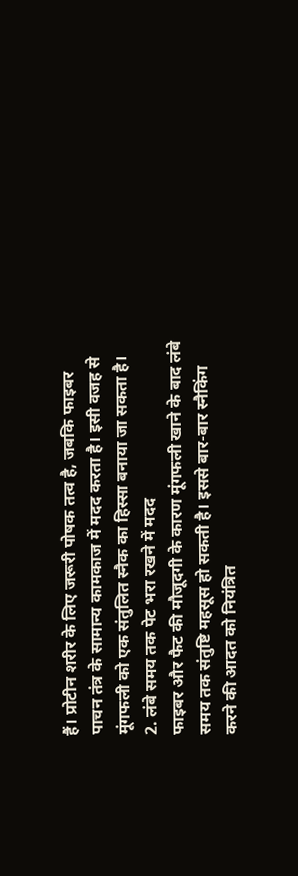हैं। प्रोटीन शरीर के लिए जरूरी पोषक तत्व है, जबकि फाइबर पाचन तंत्र के सामान्य कामकाज में मदद करता है। इसी वजह से मूंगफली को एक संतुलित स्नैक का हिस्सा बनाया जा सकता है।
2. लंबे समय तक पेट भरा रखने में मदद
फाइबर और फैट की मौजूदगी के कारण मूंगफली खाने के बाद लंबे समय तक संतुष्टि महसूस हो सकती है। इससे बार-बार स्नैकिंग करने की आदत को नियंत्रित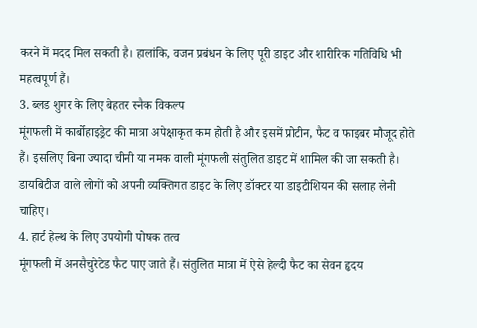करने में मदद मिल सकती है। हालांकि, वजन प्रबंधन के लिए पूरी डाइट और शारीरिक गतिविधि भी महत्वपूर्ण हैं।
3. ब्लड शुगर के लिए बेहतर स्नैक विकल्प
मूंगफली में कार्बोहाइड्रेट की मात्रा अपेक्षाकृत कम होती है और इसमें प्रोटीन, फैट व फाइबर मौजूद होते हैं। इसलिए बिना ज्यादा चीनी या नमक वाली मूंगफली संतुलित डाइट में शामिल की जा सकती है। डायबिटीज वाले लोगों को अपनी व्यक्तिगत डाइट के लिए डॉक्टर या डाइटीशियन की सलाह लेनी चाहिए।
4. हार्ट हेल्थ के लिए उपयोगी पोषक तत्व
मूंगफली में अनसैचुरेटेड फैट पाए जाते हैं। संतुलित मात्रा में ऐसे हेल्दी फैट का सेवन हृदय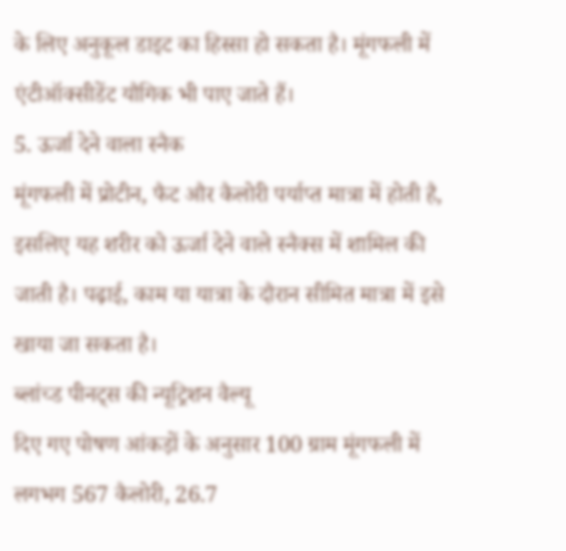के लिए अनुकूल डाइट का हिस्सा हो सकता है। मूंगफली में एंटीऑक्सीडेंट यौगिक भी पाए जाते हैं।
5. ऊर्जा देने वाला स्नैक
मूंगफली में प्रोटीन, फैट और कैलोरी पर्याप्त मात्रा में होती है, इसलिए यह शरीर को ऊर्जा देने वाले स्नैक्स में शामिल की जाती है। पढ़ाई, काम या यात्रा के दौरान सीमित मात्रा में इसे खाया जा सकता है।
ब्लांच्ड पीनट्स की न्यूट्रिशन वैल्यू
दिए गए पोषण आंकड़ों के अनुसार 100 ग्राम मूंगफली में लगभग 567 कैलोरी, 26.7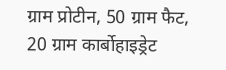ग्राम प्रोटीन, 50 ग्राम फैट, 20 ग्राम कार्बोहाइड्रेट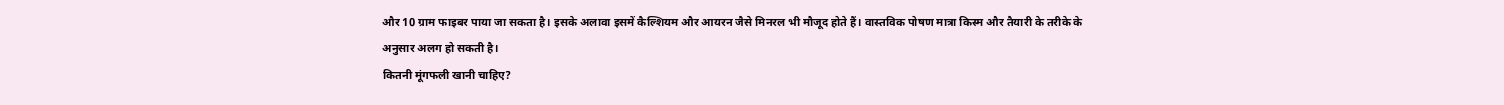और 10 ग्राम फाइबर पाया जा सकता है। इसके अलावा इसमें कैल्शियम और आयरन जैसे मिनरल भी मौजूद होते हैं। वास्तविक पोषण मात्रा किस्म और तैयारी के तरीके के अनुसार अलग हो सकती है।
कितनी मूंगफली खानी चाहिए?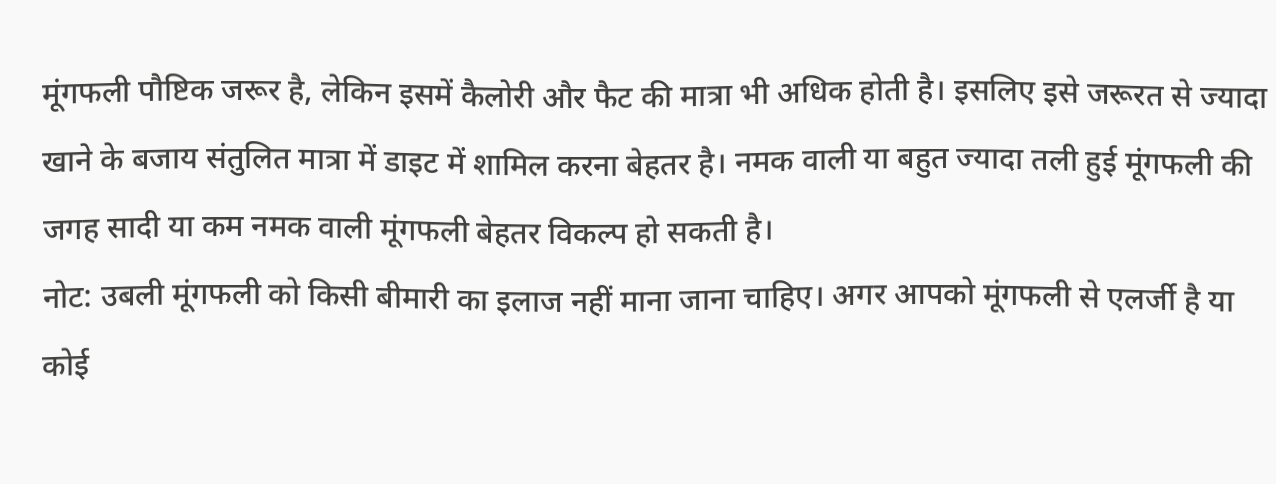मूंगफली पौष्टिक जरूर है, लेकिन इसमें कैलोरी और फैट की मात्रा भी अधिक होती है। इसलिए इसे जरूरत से ज्यादा खाने के बजाय संतुलित मात्रा में डाइट में शामिल करना बेहतर है। नमक वाली या बहुत ज्यादा तली हुई मूंगफली की जगह सादी या कम नमक वाली मूंगफली बेहतर विकल्प हो सकती है।
नोट: उबली मूंगफली को किसी बीमारी का इलाज नहीं माना जाना चाहिए। अगर आपको मूंगफली से एलर्जी है या कोई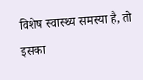विशेष स्वास्थ्य समस्या है, तो इसका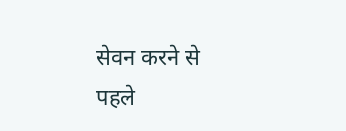सेवन करने से पहले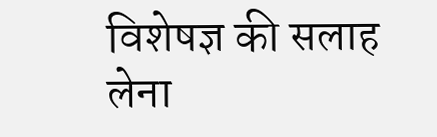विशेषज्ञ की सलाह लेना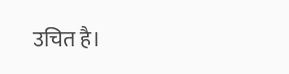उचित है।